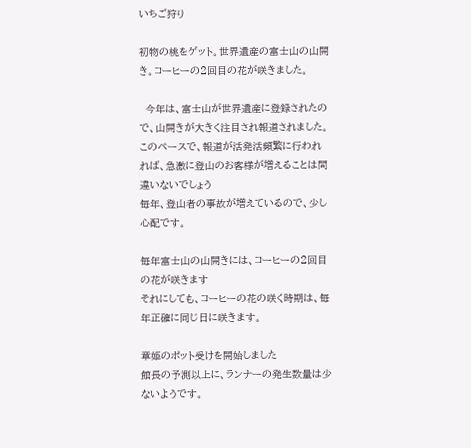いちご狩り

初物の桃をゲット。世界遺産の富士山の山開き。コーヒーの2回目の花が咲きました。

  今年は、富士山が世界遺産に登録されたので、山開きが大きく注目され報道されました。
このペースで、報道が活発活頻繁に行われれば、急激に登山のお客様が増えることは間違いないでしょう
毎年、登山者の事故が増えているので、少し心配です。

毎年富士山の山開きには、コーヒーの2回目の花が咲きます
それにしても、コーヒーの花の咲く時期は、毎年正確に同じ日に咲きます。

章姫のポット受けを開始しました
館長の予測以上に、ランナーの発生数量は少ないようです。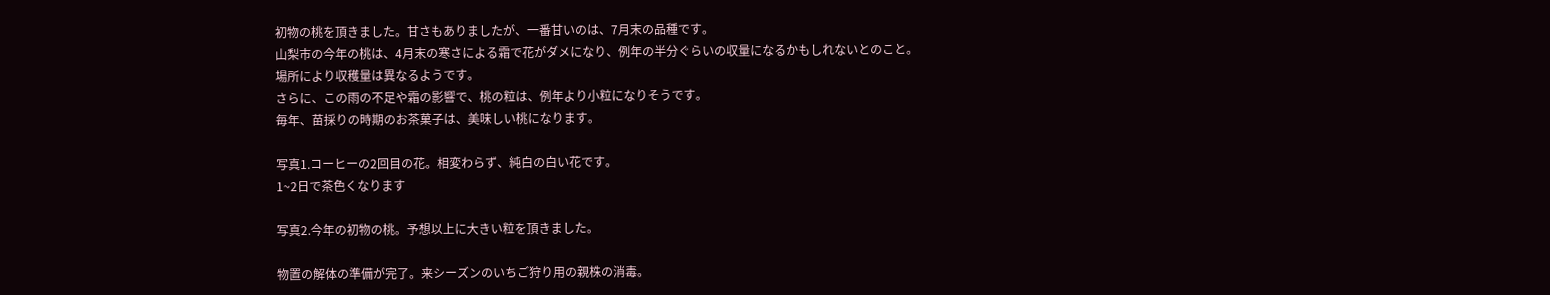初物の桃を頂きました。甘さもありましたが、一番甘いのは、7月末の品種です。
山梨市の今年の桃は、4月末の寒さによる霜で花がダメになり、例年の半分ぐらいの収量になるかもしれないとのこと。
場所により収穫量は異なるようです。
さらに、この雨の不足や霜の影響で、桃の粒は、例年より小粒になりそうです。
毎年、苗採りの時期のお茶菓子は、美味しい桃になります。

写真1.コーヒーの2回目の花。相変わらず、純白の白い花です。
1~2日で茶色くなります

写真2.今年の初物の桃。予想以上に大きい粒を頂きました。

物置の解体の準備が完了。来シーズンのいちご狩り用の親株の消毒。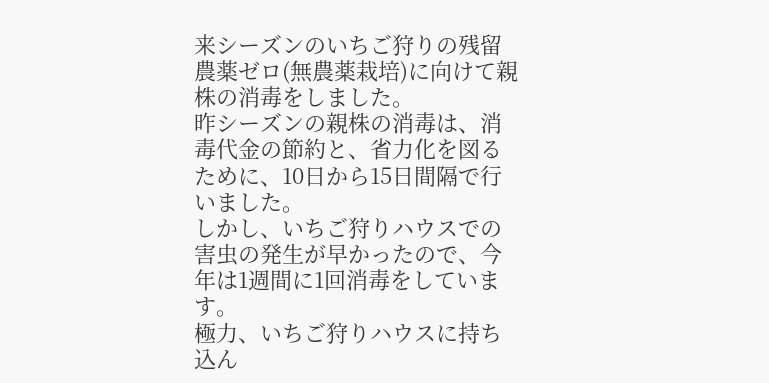来シーズンのいちご狩りの残留農薬ゼロ(無農薬栽培)に向けて親株の消毒をしました。
昨シーズンの親株の消毒は、消毒代金の節約と、省力化を図るために、10日から15日間隔で行いました。
しかし、いちご狩りハウスでの害虫の発生が早かったので、今
年は1週間に1回消毒をしています。
極力、いちご狩りハウスに持ち込ん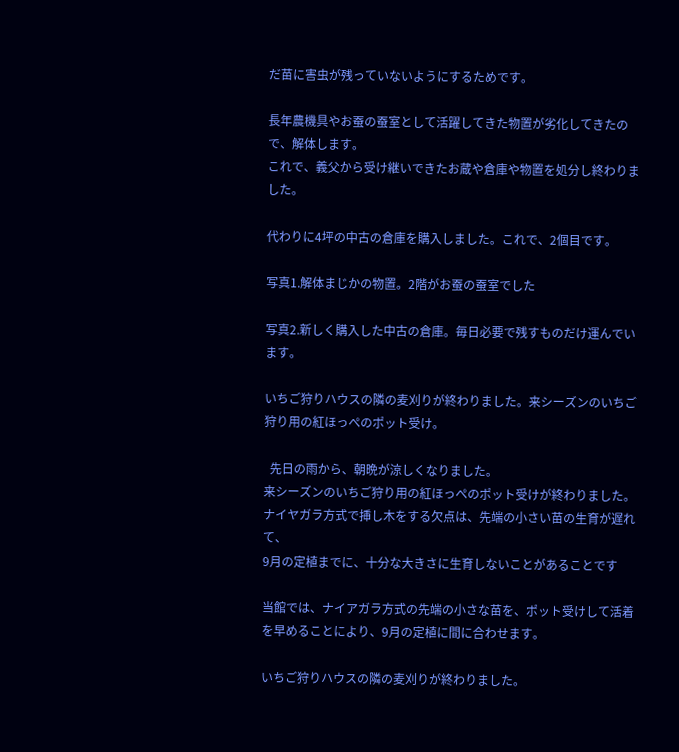だ苗に害虫が残っていないようにするためです。

長年農機具やお蚕の蚕室として活躍してきた物置が劣化してきたので、解体します。
これで、義父から受け継いできたお蔵や倉庫や物置を処分し終わりました。

代わりに4坪の中古の倉庫を購入しました。これで、2個目です。

写真1.解体まじかの物置。2階がお蚕の蚕室でした

写真2.新しく購入した中古の倉庫。毎日必要で残すものだけ運んでいます。

いちご狩りハウスの隣の麦刈りが終わりました。来シーズンのいちご狩り用の紅ほっぺのポット受け。

  先日の雨から、朝晩が涼しくなりました。
来シーズンのいちご狩り用の紅ほっぺのポット受けが終わりました。
ナイヤガラ方式で挿し木をする欠点は、先端の小さい苗の生育が遅れて、
9月の定植までに、十分な大きさに生育しないことがあることです

当館では、ナイアガラ方式の先端の小さな苗を、ポット受けして活着を早めることにより、9月の定植に間に合わせます。

いちご狩りハウスの隣の麦刈りが終わりました。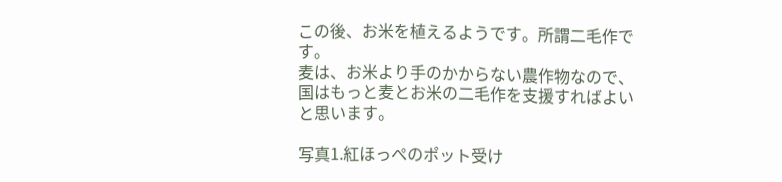この後、お米を植えるようです。所謂二毛作です。
麦は、お米より手のかからない農作物なので、国はもっと麦とお米の二毛作を支援すればよいと思います。

写真1.紅ほっぺのポット受け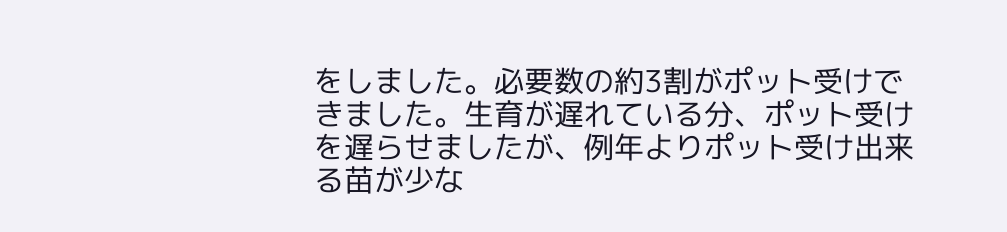をしました。必要数の約3割がポット受けできました。生育が遅れている分、ポット受けを遅らせましたが、例年よりポット受け出来る苗が少な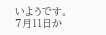いようです。
7月11日か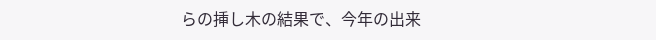らの挿し木の結果で、今年の出来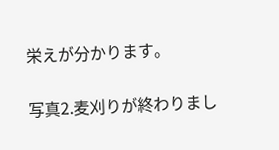栄えが分かります。

写真2.麦刈りが終わりまし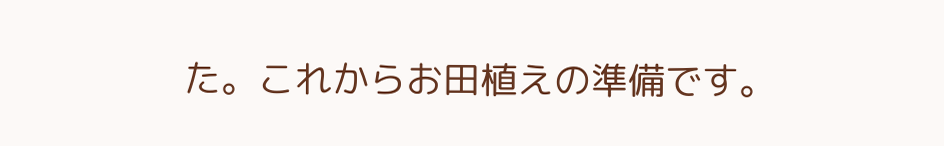た。これからお田植えの準備です。